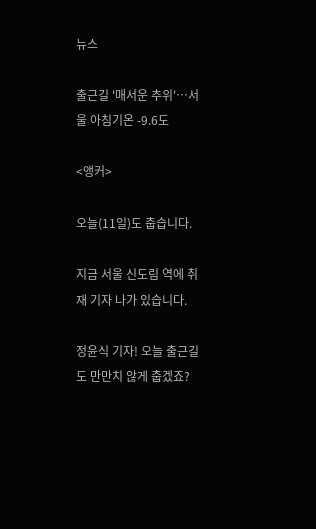뉴스

출근길 '매서운 추위'…서울 아침기온 -9.6도

<앵커>

오늘(11일)도 춥습니다.

지금 서울 신도림 역에 취재 기자 나가 있습니다.

정윤식 기자! 오늘 출근길도 만만치 않게 춥겠죠?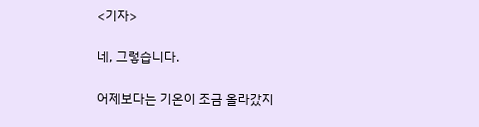<기자>

네, 그렇습니다.

어제보다는 기온이 조금 올라갔지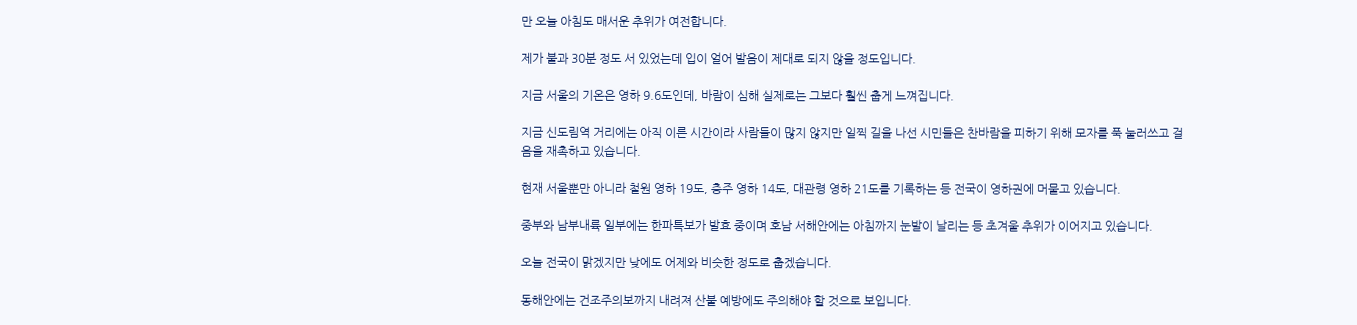만 오늘 아침도 매서운 추위가 여전합니다.

제가 불과 30분 정도 서 있었는데 입이 얼어 발음이 제대로 되지 않을 정도입니다.

지금 서울의 기온은 영하 9.6도인데, 바람이 심해 실제로는 그보다 훨씬 춥게 느껴집니다.

지금 신도림역 거리에는 아직 이른 시간이라 사람들이 많지 않지만 일찍 길을 나선 시민들은 찬바람을 피하기 위해 모자를 푹 눌러쓰고 걸음을 재촉하고 있습니다.

현재 서울뿐만 아니라 철원 영하 19도, 충주 영하 14도, 대관령 영하 21도를 기록하는 등 전국이 영하권에 머물고 있습니다.

중부와 남부내륙 일부에는 한파특보가 발효 중이며 호남 서해안에는 아침까지 눈발이 날리는 등 초겨울 추위가 이어지고 있습니다.

오늘 전국이 맑겠지만 낮에도 어제와 비슷한 정도로 춥겠습니다.

동해안에는 건조주의보까지 내려져 산불 예방에도 주의해야 할 것으로 보입니다.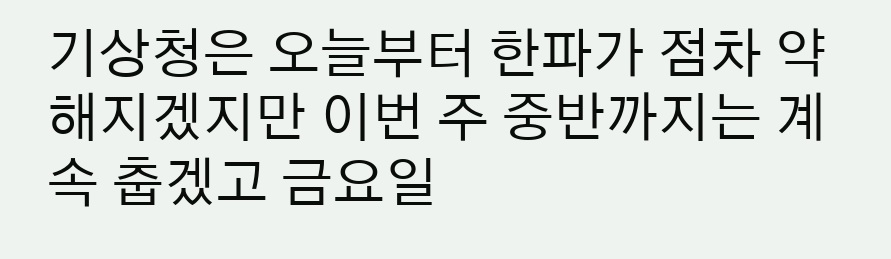기상청은 오늘부터 한파가 점차 약해지겠지만 이번 주 중반까지는 계속 춥겠고 금요일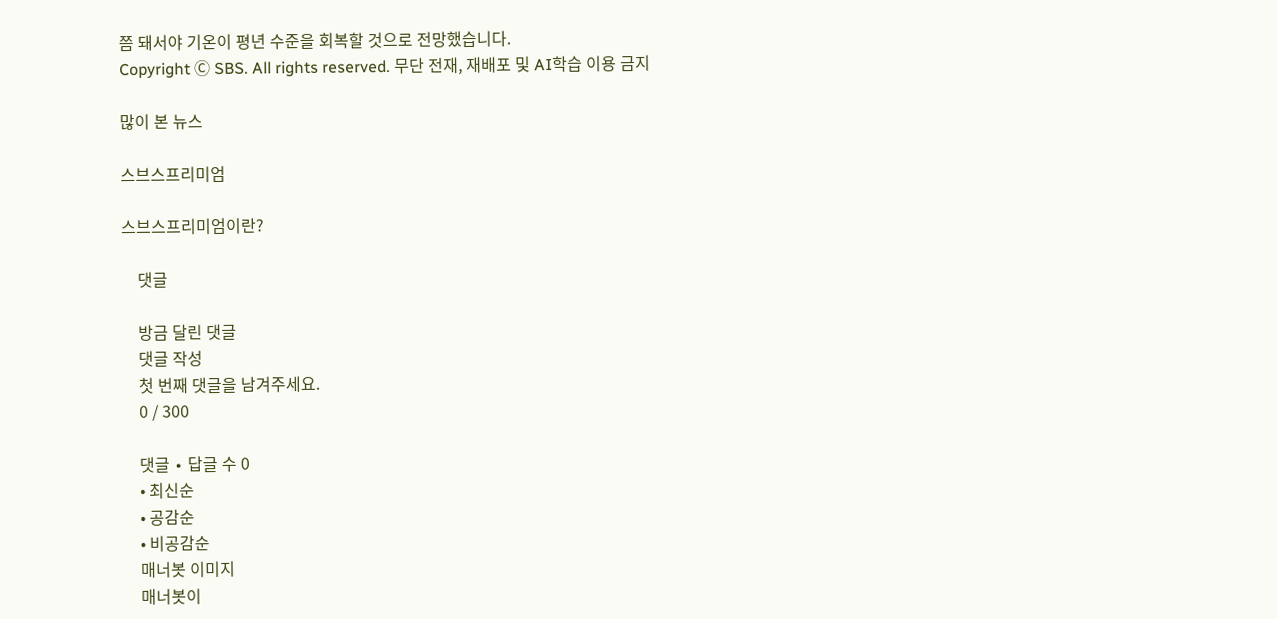쯤 돼서야 기온이 평년 수준을 회복할 것으로 전망했습니다.
Copyright Ⓒ SBS. All rights reserved. 무단 전재, 재배포 및 AI학습 이용 금지

많이 본 뉴스

스브스프리미엄

스브스프리미엄이란?

    댓글

    방금 달린 댓글
    댓글 작성
    첫 번째 댓글을 남겨주세요.
    0 / 300

    댓글 ∙ 답글 수 0
    • 최신순
    • 공감순
    • 비공감순
    매너봇 이미지
    매너봇이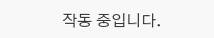작동 중입니다.